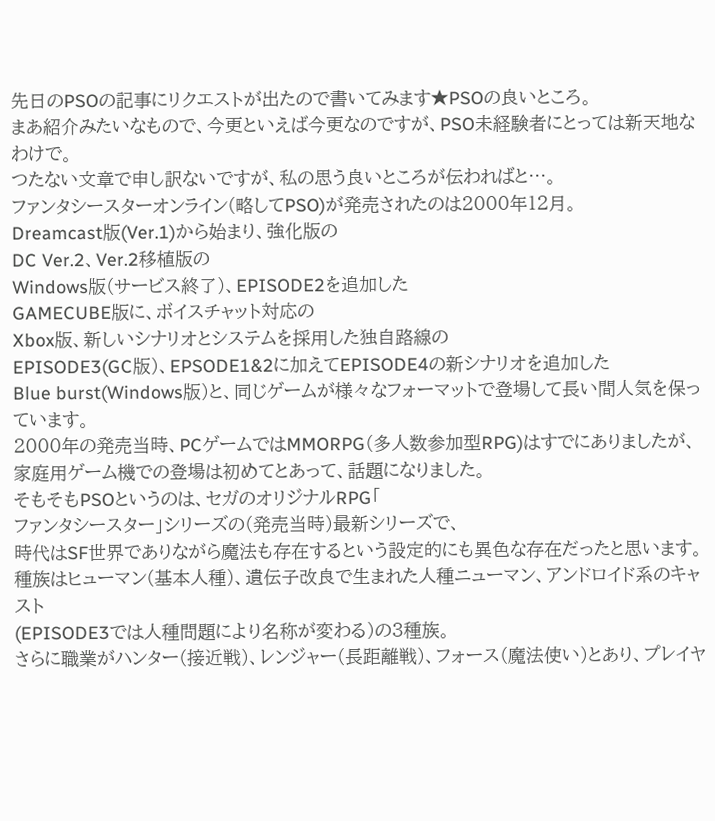先日のPSOの記事にリクエストが出たので書いてみます★PSOの良いところ。
まあ紹介みたいなもので、今更といえば今更なのですが、PSO未経験者にとっては新天地なわけで。
つたない文章で申し訳ないですが、私の思う良いところが伝わればと…。
ファンタシースターオンライン(略してPSO)が発売されたのは2000年12月。
Dreamcast版(Ver.1)から始まり、強化版の
DC Ver.2、Ver.2移植版の
Windows版(サービス終了)、EPISODE2を追加した
GAMECUBE版に、ボイスチャット対応の
Xbox版、新しいシナリオとシステムを採用した独自路線の
EPISODE3(GC版)、EPSODE1&2に加えてEPISODE4の新シナリオを追加した
Blue burst(Windows版)と、同じゲームが様々なフォーマットで登場して長い間人気を保っています。
2000年の発売当時、PCゲームではMMORPG(多人数参加型RPG)はすでにありましたが、家庭用ゲーム機での登場は初めてとあって、話題になりました。
そもそもPSOというのは、セガのオリジナルRPG「
ファンタシースター」シリーズの(発売当時)最新シリーズで、
時代はSF世界でありながら魔法も存在するという設定的にも異色な存在だったと思います。
種族はヒューマン(基本人種)、遺伝子改良で生まれた人種ニューマン、アンドロイド系のキャスト
(EPISODE3では人種問題により名称が変わる)の3種族。
さらに職業がハンター(接近戦)、レンジャー(長距離戦)、フォース(魔法使い)とあり、プレイヤ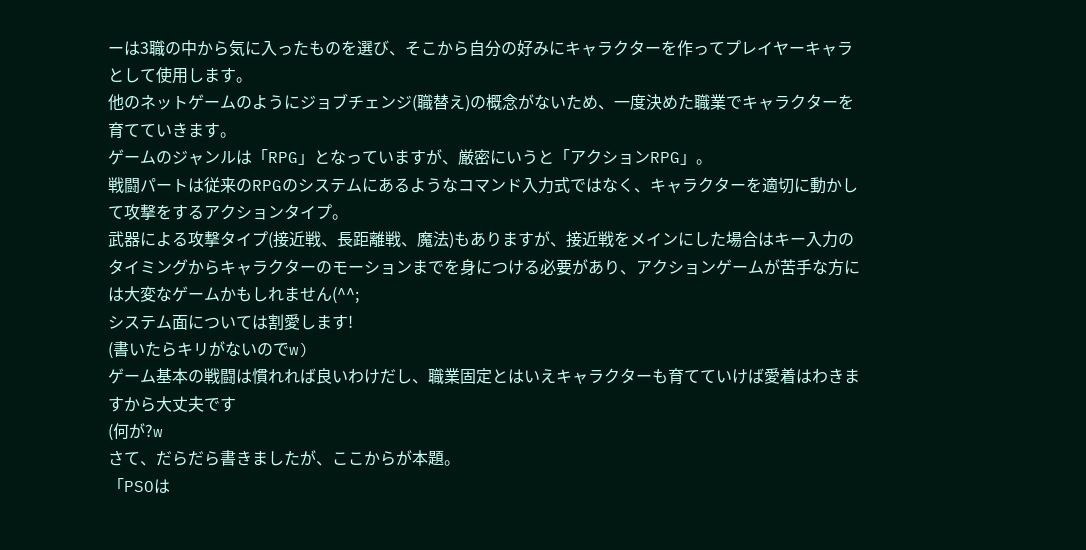ーは3職の中から気に入ったものを選び、そこから自分の好みにキャラクターを作ってプレイヤーキャラとして使用します。
他のネットゲームのようにジョブチェンジ(職替え)の概念がないため、一度決めた職業でキャラクターを育てていきます。
ゲームのジャンルは「RPG」となっていますが、厳密にいうと「アクションRPG」。
戦闘パートは従来のRPGのシステムにあるようなコマンド入力式ではなく、キャラクターを適切に動かして攻撃をするアクションタイプ。
武器による攻撃タイプ(接近戦、長距離戦、魔法)もありますが、接近戦をメインにした場合はキー入力のタイミングからキャラクターのモーションまでを身につける必要があり、アクションゲームが苦手な方には大変なゲームかもしれません(^^;
システム面については割愛します!
(書いたらキリがないのでw)
ゲーム基本の戦闘は慣れれば良いわけだし、職業固定とはいえキャラクターも育てていけば愛着はわきますから大丈夫です
(何が?w
さて、だらだら書きましたが、ここからが本題。
「PSOは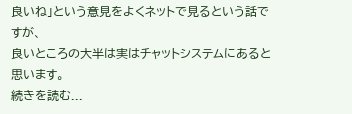良いね」という意見をよくネットで見るという話ですが、
良いところの大半は実はチャットシステムにあると思います。
続きを読む...